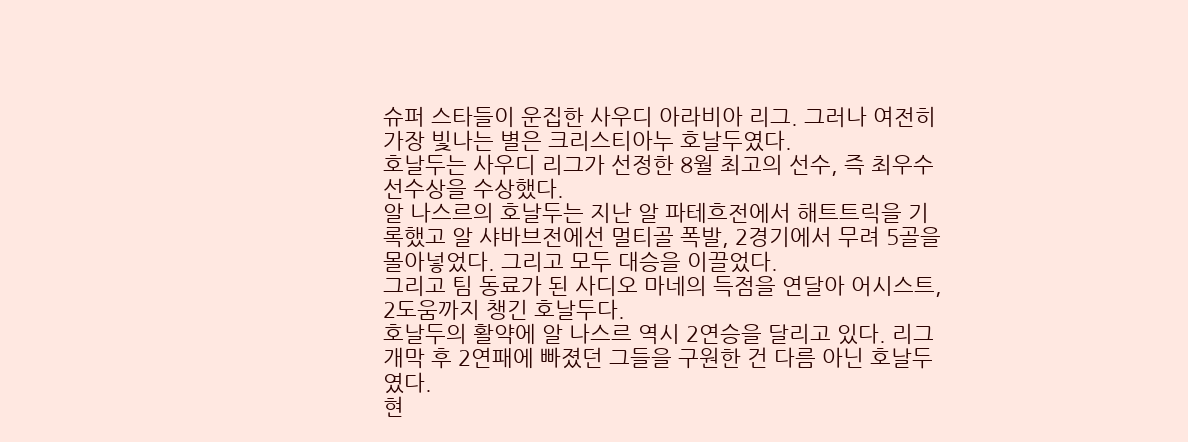슈퍼 스타들이 운집한 사우디 아라비아 리그. 그러나 여전히 가장 빛나는 별은 크리스티아누 호날두였다.
호날두는 사우디 리그가 선정한 8월 최고의 선수, 즉 최우수선수상을 수상했다.
알 나스르의 호날두는 지난 알 파테흐전에서 해트트릭을 기록했고 알 샤바브전에선 멀티골 폭발, 2경기에서 무려 5골을 몰아넣었다. 그리고 모두 대승을 이끌었다.
그리고 팀 동료가 된 사디오 마네의 득점을 연달아 어시스트, 2도움까지 챙긴 호날두다.
호날두의 활약에 알 나스르 역시 2연승을 달리고 있다. 리그 개막 후 2연패에 빠졌던 그들을 구원한 건 다름 아닌 호날두였다.
현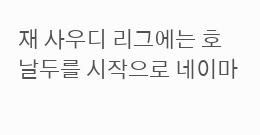재 사우디 리그에는 호날두를 시작으로 네이마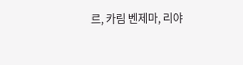르, 카림 벤제마, 리야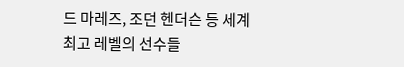드 마레즈, 조던 헨더슨 등 세계 최고 레벨의 선수들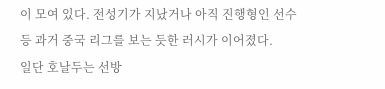이 모여 있다. 전성기가 지났거나 아직 진행형인 선수 등 과거 중국 리그를 보는 듯한 러시가 이어졌다.
일단 호날두는 선방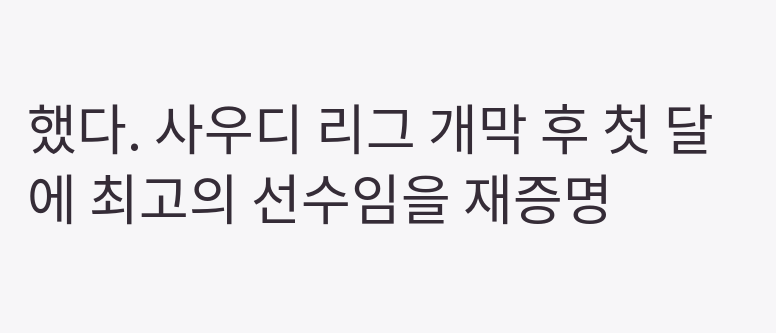했다. 사우디 리그 개막 후 첫 달에 최고의 선수임을 재증명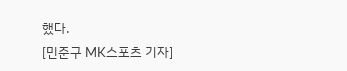했다.
[민준구 MK스포츠 기자]